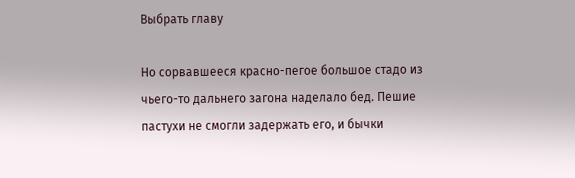Выбрать главу

Но сорвавшееся красно-пегое большое стадо из чьего-то дальнего загона наделало бед. Пешие пастухи не смогли задержать его, и бычки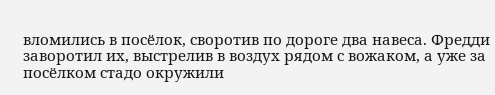вломились в посёлок, своротив по дороге два навеса. Фредди заворотил их, выстрелив в воздух рядом с вожаком, а уже за посёлком стадо окружили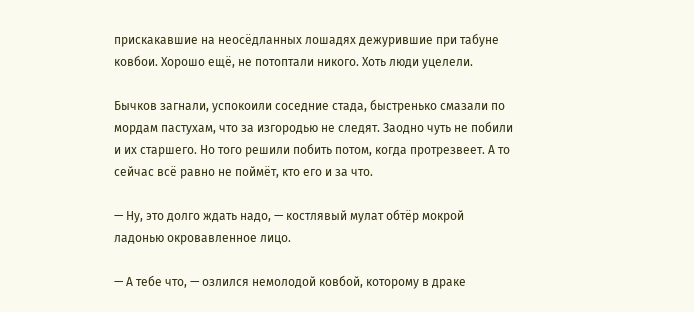прискакавшие на неосёдланных лошадях дежурившие при табуне ковбои. Хорошо ещё, не потоптали никого. Хоть люди уцелели.

Бычков загнали, успокоили соседние стада, быстренько смазали по мордам пастухам, что за изгородью не следят. Заодно чуть не побили и их старшего. Но того решили побить потом, когда протрезвеет. А то сейчас всё равно не поймёт, кто его и за что.

— Ну, это долго ждать надо, — костлявый мулат обтёр мокрой ладонью окровавленное лицо.

— А тебе что, — озлился немолодой ковбой, которому в драке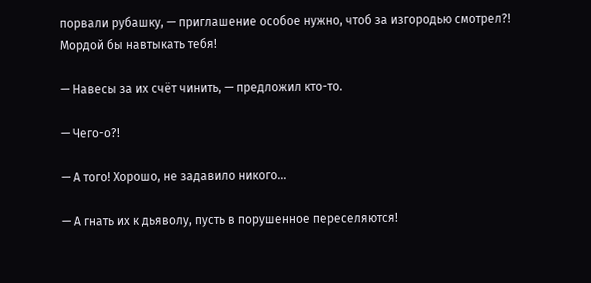порвали рубашку, — приглашение особое нужно, чтоб за изгородью смотрел?! Мордой бы навтыкать тебя!

— Навесы за их счёт чинить, — предложил кто-то.

— Чего-о?!

— А того! Хорошо, не задавило никого…

— А гнать их к дьяволу, пусть в порушенное переселяются!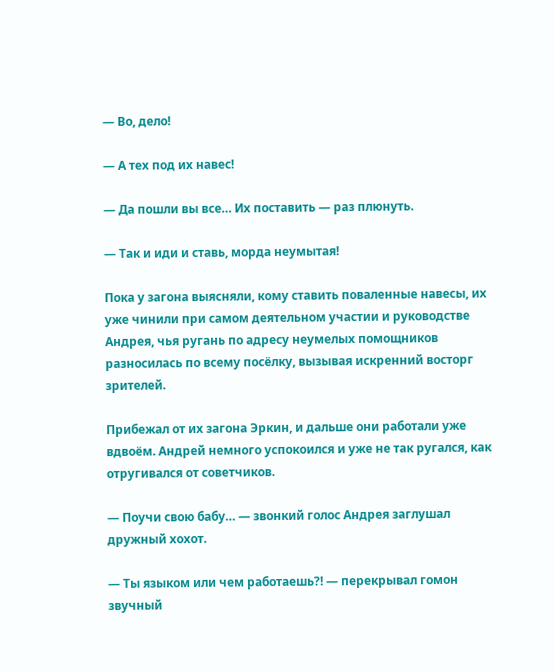— Во, дело!

— А тех под их навес!

— Да пошли вы все… Их поставить — раз плюнуть.

— Так и иди и ставь, морда неумытая!

Пока у загона выясняли, кому ставить поваленные навесы, их уже чинили при самом деятельном участии и руководстве Андрея, чья ругань по адресу неумелых помощников разносилась по всему посёлку, вызывая искренний восторг зрителей.

Прибежал от их загона Эркин, и дальше они работали уже вдвоём. Андрей немного успокоился и уже не так ругался, как отругивался от советчиков.

— Поучи свою бабу… — звонкий голос Андрея заглушал дружный хохот.

— Ты языком или чем работаешь?! — перекрывал гомон звучный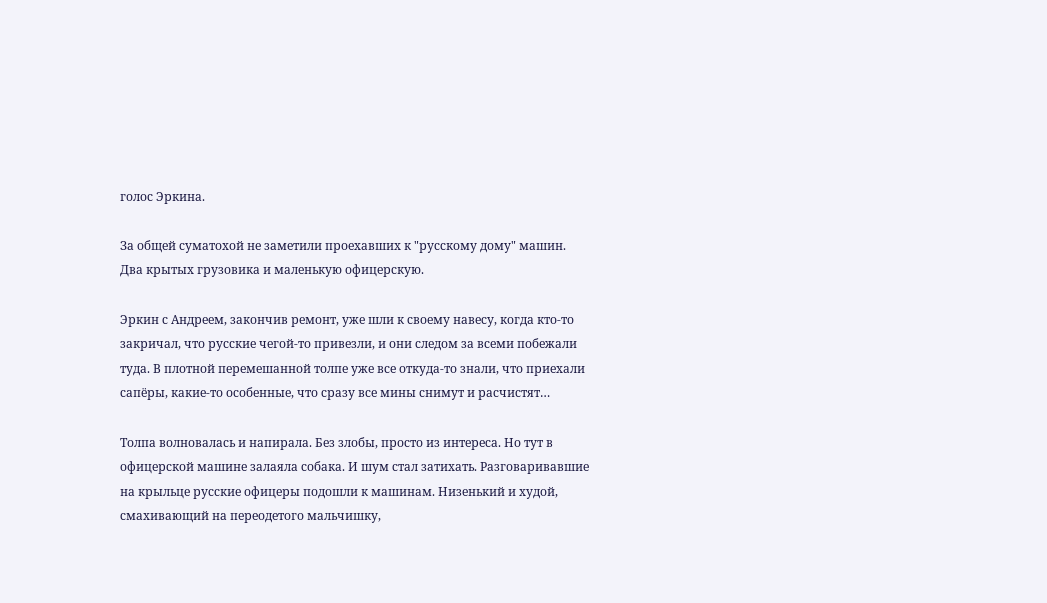голос Эркина.

За общей суматохой не заметили проехавших к "русскому дому" машин. Два крытых грузовика и маленькую офицерскую.

Эркин с Андреем, закончив ремонт, уже шли к своему навесу, когда кто-то закричал, что русские чегой-то привезли, и они следом за всеми побежали туда. В плотной перемешанной толпе уже все откуда-то знали, что приехали сапёры, какие-то особенные, что сразу все мины снимут и расчистят…

Толпа волновалась и напирала. Без злобы, просто из интереса. Но тут в офицерской машине залаяла собака. И шум стал затихать. Разговаривавшие на крыльце русские офицеры подошли к машинам. Низенький и худой, смахивающий на переодетого мальчишку,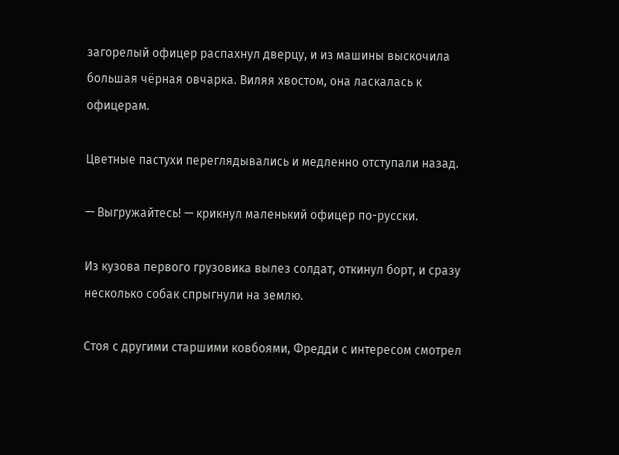загорелый офицер распахнул дверцу, и из машины выскочила большая чёрная овчарка. Виляя хвостом, она ласкалась к офицерам.

Цветные пастухи переглядывались и медленно отступали назад.

— Выгружайтесь! — крикнул маленький офицер по-русски.

Из кузова первого грузовика вылез солдат, откинул борт, и сразу несколько собак спрыгнули на землю.

Стоя с другими старшими ковбоями, Фредди с интересом смотрел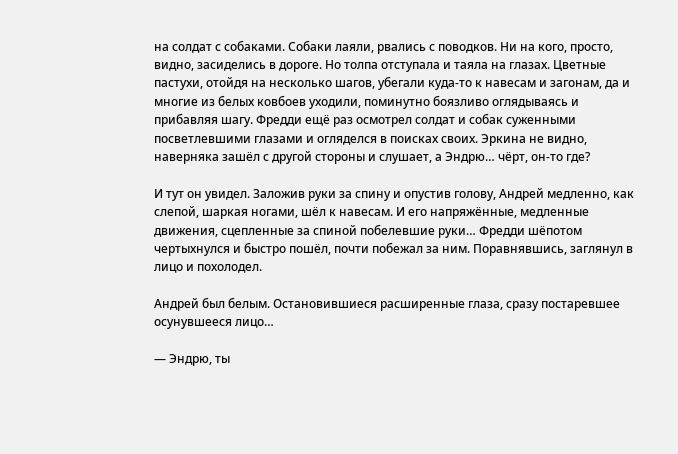на солдат с собаками. Собаки лаяли, рвались с поводков. Ни на кого, просто, видно, засиделись в дороге. Но толпа отступала и таяла на глазах. Цветные пастухи, отойдя на несколько шагов, убегали куда-то к навесам и загонам, да и многие из белых ковбоев уходили, поминутно боязливо оглядываясь и прибавляя шагу. Фредди ещё раз осмотрел солдат и собак суженными посветлевшими глазами и огляделся в поисках своих. Эркина не видно, наверняка зашёл с другой стороны и слушает, а Эндрю… чёрт, он-то где?

И тут он увидел. Заложив руки за спину и опустив голову, Андрей медленно, как слепой, шаркая ногами, шёл к навесам. И его напряжённые, медленные движения, сцепленные за спиной побелевшие руки… Фредди шёпотом чертыхнулся и быстро пошёл, почти побежал за ним. Поравнявшись, заглянул в лицо и похолодел.

Андрей был белым. Остановившиеся расширенные глаза, сразу постаревшее осунувшееся лицо…

— Эндрю, ты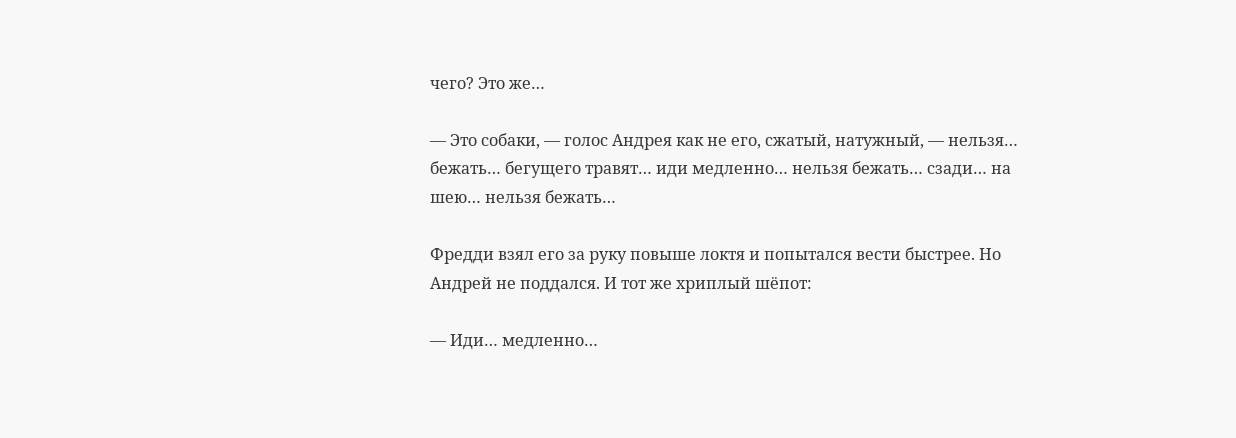чего? Это же…

— Это собаки, — голос Андрея как не его, сжатый, натужный, — нельзя… бежать… бегущего травят… иди медленно… нельзя бежать… сзади… на шею… нельзя бежать…

Фредди взял его за руку повыше локтя и попытался вести быстрее. Но Андрей не поддался. И тот же хриплый шёпот:

— Иди… медленно…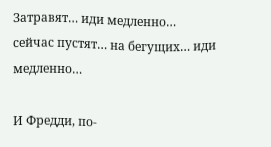Затравят… иди медленно… сейчас пустят… на бегущих… иди медленно…

И Фредди, по-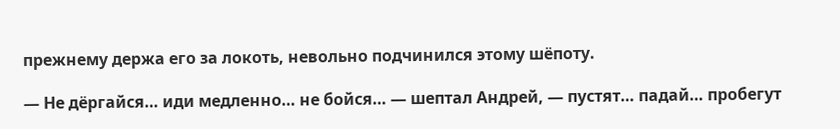прежнему держа его за локоть, невольно подчинился этому шёпоту.

— Не дёргайся… иди медленно… не бойся… — шептал Андрей, — пустят… падай… пробегут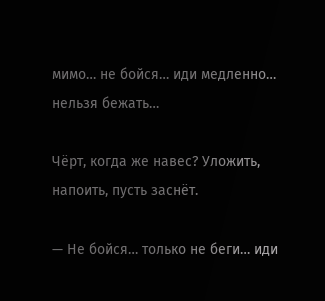мимо… не бойся… иди медленно… нельзя бежать…

Чёрт, когда же навес? Уложить, напоить, пусть заснёт.

— Не бойся… только не беги… иди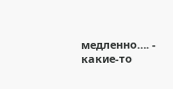медленно…. - какие-то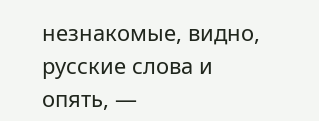незнакомые, видно, русские слова и опять, —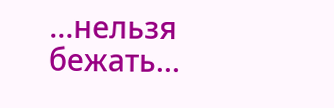…нельзя бежать…